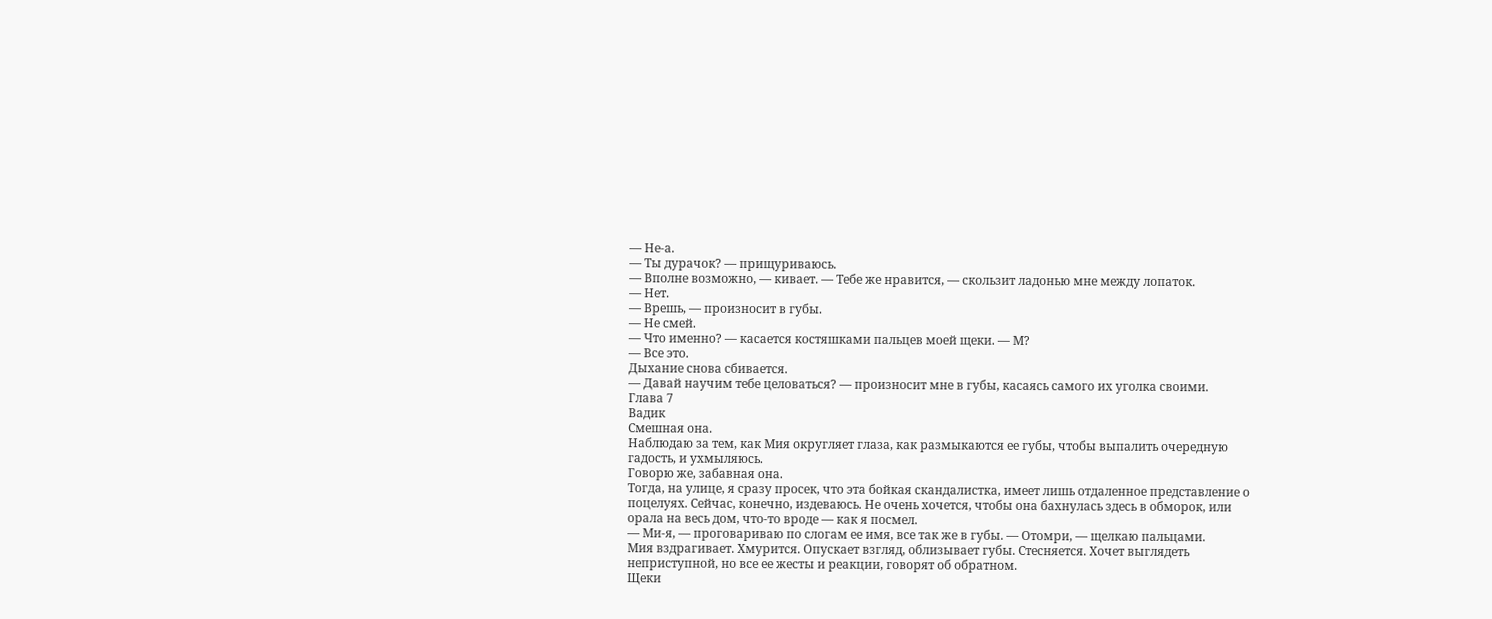— Не-а.
— Ты дурачок? — прищуриваюсь.
— Вполне возможно, — кивает. — Тебе же нравится, — скользит ладонью мне между лопаток.
— Нет.
— Врешь, — произносит в губы.
— Не смей.
— Что именно? — касается костяшками пальцев моей щеки. — М?
— Все это.
Дыхание снова сбивается.
— Давай научим тебе целоваться? — произносит мне в губы, касаясь самого их уголка своими.
Глава 7
Вадик
Смешная она.
Наблюдаю за тем, как Мия округляет глаза, как размыкаются ее губы, чтобы выпалить очередную гадость, и ухмыляюсь.
Говорю же, забавная она.
Тогда, на улице, я сразу просек, что эта бойкая скандалистка, имеет лишь отдаленное представление о поцелуях. Сейчас, конечно, издеваюсь. Не очень хочется, чтобы она бахнулась здесь в обморок, или орала на весь дом, что-то вроде — как я посмел.
— Ми-я, — проговариваю по слогам ее имя, все так же в губы. — Отомри, — щелкаю пальцами.
Мия вздрагивает. Хмурится. Опускает взгляд, облизывает губы. Стесняется. Хочет выглядеть неприступной, но все ее жесты и реакции, говорят об обратном.
Щеки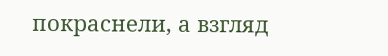покраснели, а взгляд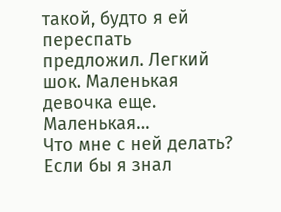такой, будто я ей переспать предложил. Легкий шок. Маленькая девочка еще. Маленькая…
Что мне с ней делать? Если бы я знал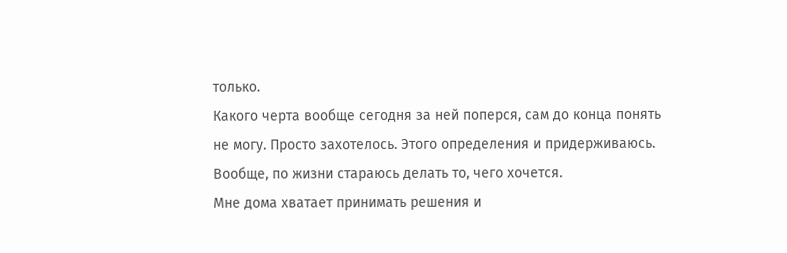только.
Какого черта вообще сегодня за ней поперся, сам до конца понять не могу. Просто захотелось. Этого определения и придерживаюсь. Вообще, по жизни стараюсь делать то, чего хочется.
Мне дома хватает принимать решения и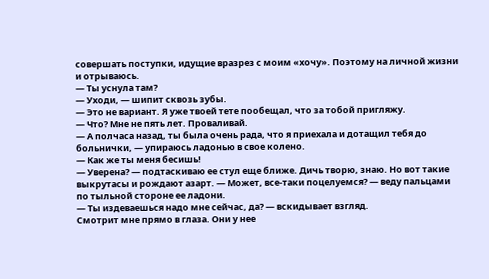совершать поступки, идущие вразрез с моим «хочу». Поэтому на личной жизни и отрываюсь.
— Ты уснула там?
— Уходи, — шипит сквозь зубы.
— Это не вариант. Я уже твоей тете пообещал, что за тобой пригляжу.
— Что? Мне не пять лет. Проваливай.
— А полчаса назад, ты была очень рада, что я приехала и дотащил тебя до больнички, — упираюсь ладонью в свое колено.
— Как же ты меня бесишь!
— Уверена? — подтаскиваю ее стул еще ближе. Дичь творю, знаю. Но вот такие выкрутасы и рождают азарт. — Может, все-таки поцелуемся? — веду пальцами по тыльной стороне ее ладони.
— Ты издеваешься надо мне сейчас, да? — вскидывает взгляд.
Смотрит мне прямо в глаза. Они у нее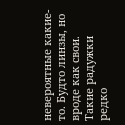невероятные какие-то. Будто линзы, но вроде как свои. Такие радужки редко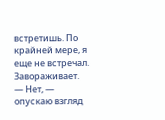встретишь. По крайней мере, я еще не встречал. Завораживает.
— Нет, — опускаю взгляд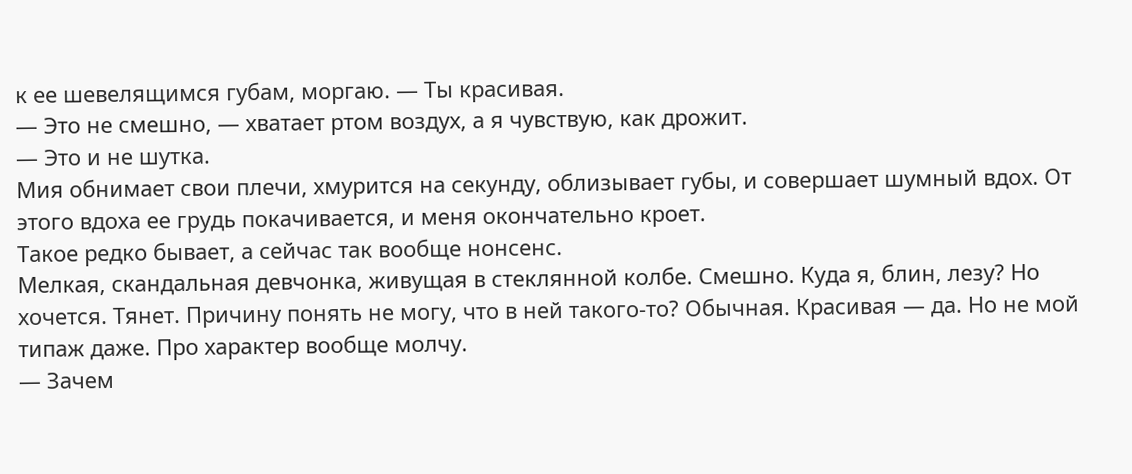к ее шевелящимся губам, моргаю. — Ты красивая.
— Это не смешно, — хватает ртом воздух, а я чувствую, как дрожит.
— Это и не шутка.
Мия обнимает свои плечи, хмурится на секунду, облизывает губы, и совершает шумный вдох. От этого вдоха ее грудь покачивается, и меня окончательно кроет.
Такое редко бывает, а сейчас так вообще нонсенс.
Мелкая, скандальная девчонка, живущая в стеклянной колбе. Смешно. Куда я, блин, лезу? Но хочется. Тянет. Причину понять не могу, что в ней такого-то? Обычная. Красивая — да. Но не мой типаж даже. Про характер вообще молчу.
— Зачем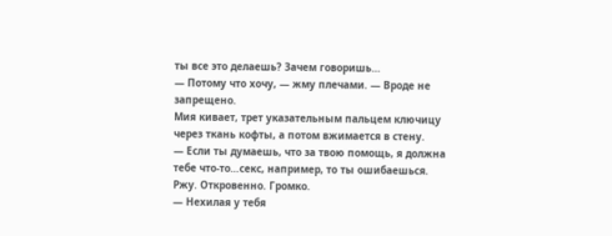ты все это делаешь? Зачем говоришь…
— Потому что хочу, — жму плечами. — Вроде не запрещено.
Мия кивает, трет указательным пальцем ключицу через ткань кофты, а потом вжимается в стену.
— Если ты думаешь, что за твою помощь, я должна тебе что-то…секс, например, то ты ошибаешься.
Ржу. Откровенно. Громко.
— Нехилая у тебя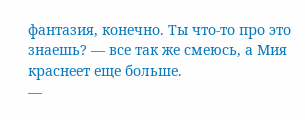фантазия, конечно. Ты что-то про это знаешь? — все так же смеюсь, а Мия краснеет еще больше.
—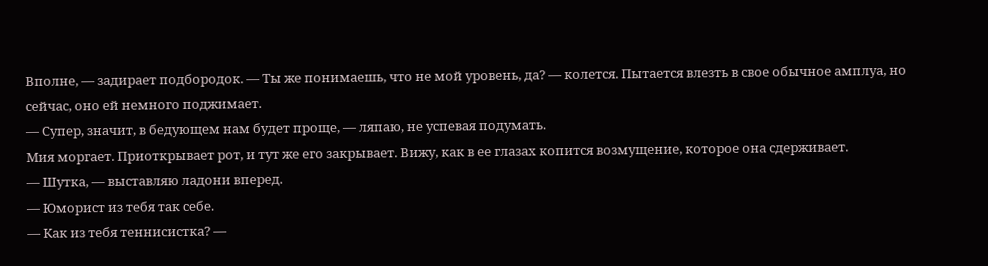Вполне, — задирает подбородок. — Ты же понимаешь, что не мой уровень, да? — колется. Пытается влезть в свое обычное амплуа, но сейчас, оно ей немного поджимает.
— Супер, значит, в бедующем нам будет проще, — ляпаю, не успевая подумать.
Мия моргает. Приоткрывает рот, и тут же его закрывает. Вижу, как в ее глазах копится возмущение, которое она сдерживает.
— Шутка, — выставляю ладони вперед.
— Юморист из тебя так себе.
— Как из тебя теннисистка? —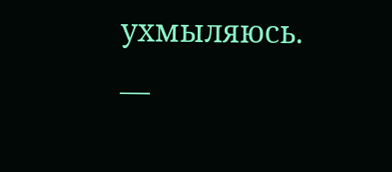ухмыляюсь.
—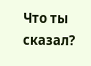Что ты сказал?